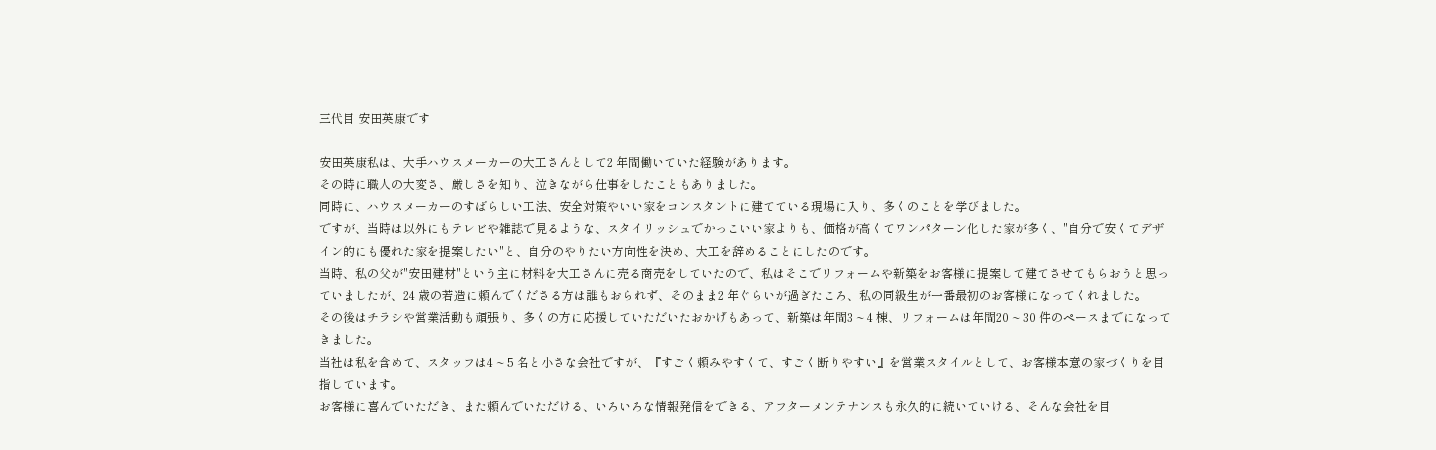三代目 安田英康です

安田英康私は、大手ハウスメーカーの大工さんとして2 年間働いていた経験があります。
その時に職人の大変さ、厳しさを知り、泣きながら仕事をしたこともありました。
同時に、ハウスメーカーのすばらしい工法、安全対策やいい家をコンスタントに建てている現場に入り、多くのことを学びました。
ですが、当時は以外にもテレビや雑誌で見るような、スタイリッシュでかっこいい家よりも、価格が高くてワンパターン化した家が多く、"自分で安くてデザイン的にも優れた家を提案したい"と、自分のやりたい方向性を決め、大工を辞めることにしたのです。
当時、私の父が"安田建材"という主に材料を大工さんに売る商売をしていたので、私はそこでリフォームや新築をお客様に提案して建てさせてもらおうと思っていましたが、24 歳の若造に頼んでくださる方は誰もおられず、そのまま2 年ぐらいが過ぎたころ、私の同級生が一番最初のお客様になってくれました。
その後はチラシや営業活動も頑張り、多くの方に応援していただいたおかげもあって、新築は年間3 ~ 4 棟、リフォームは年間20 ~ 30 件のペースまでになってきました。
当社は私を含めて、スタッフは4 ~ 5 名と小さな会社ですが、『すごく頼みやすくて、すごく断りやすい』を営業スタイルとして、お客様本意の家づくりを目指しています。
お客様に喜んでいただき、また頼んでいただける、いろいろな情報発信をできる、アフターメンテナンスも永久的に続いていける、そんな会社を目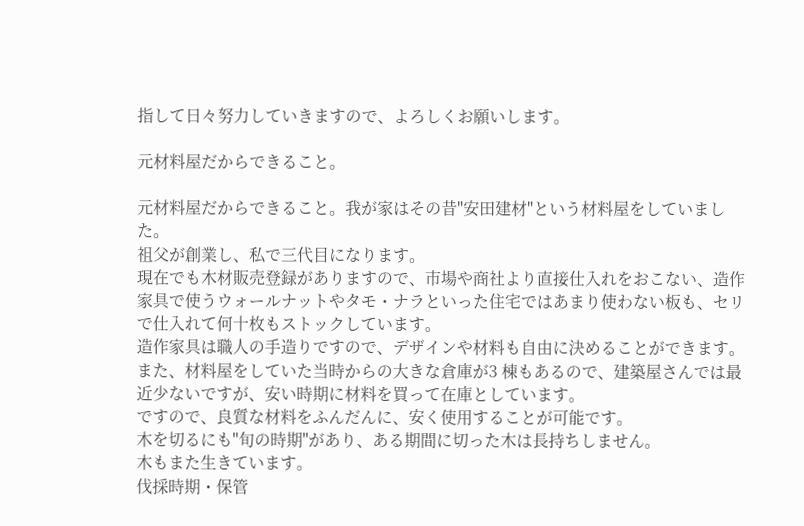指して日々努力していきますので、よろしくお願いします。

元材料屋だからできること。

元材料屋だからできること。我が家はその昔"安田建材"という材料屋をしていました。
祖父が創業し、私で三代目になります。
現在でも木材販売登録がありますので、市場や商社より直接仕入れをおこない、造作家具で使うウォールナットやタモ・ナラといった住宅ではあまり使わない板も、セリで仕入れて何十枚もストックしています。
造作家具は職人の手造りですので、デザインや材料も自由に決めることができます。
また、材料屋をしていた当時からの大きな倉庫が3 棟もあるので、建築屋さんでは最近少ないですが、安い時期に材料を買って在庫としています。
ですので、良質な材料をふんだんに、安く使用することが可能です。
木を切るにも"旬の時期"があり、ある期間に切った木は長持ちしません。
木もまた生きています。
伐採時期・保管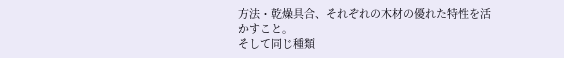方法・乾燥具合、それぞれの木材の優れた特性を活かすこと。
そして同じ種類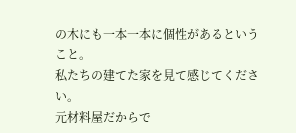の木にも一本一本に個性があるということ。
私たちの建てた家を見て感じてください。
元材料屋だからで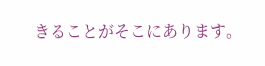きることがそこにあります。